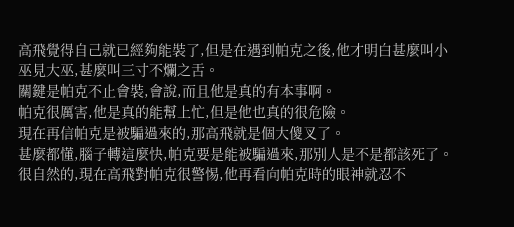高飛覺得自己就已經夠能裝了,但是在遇到帕克之後,他才明白甚麼叫小巫見大巫,甚麼叫三寸不爛之舌。
關鍵是帕克不止會裝,會說,而且他是真的有本事啊。
帕克很厲害,他是真的能幫上忙,但是他也真的很危險。
現在再信帕克是被騙過來的,那高飛就是個大傻叉了。
甚麼都懂,腦子轉這麼快,帕克要是能被騙過來,那別人是不是都該死了。
很自然的,現在高飛對帕克很警惕,他再看向帕克時的眼神就忍不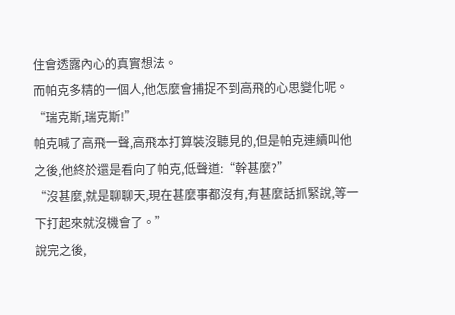住會透露內心的真實想法。
而帕克多精的一個人,他怎麼會捕捉不到高飛的心思變化呢。
“瑞克斯,瑞克斯!”
帕克喊了高飛一聲,高飛本打算裝沒聽見的,但是帕克連續叫他之後,他終於還是看向了帕克,低聲道:“幹甚麼?”
“沒甚麼,就是聊聊天,現在甚麼事都沒有,有甚麼話抓緊說,等一下打起來就沒機會了。”
說完之後,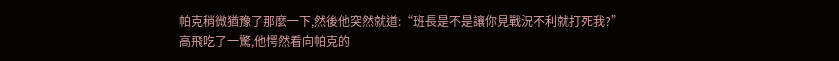帕克稍微猶豫了那麼一下,然後他突然就道:“班長是不是讓你見戰況不利就打死我?”
高飛吃了一驚,他愕然看向帕克的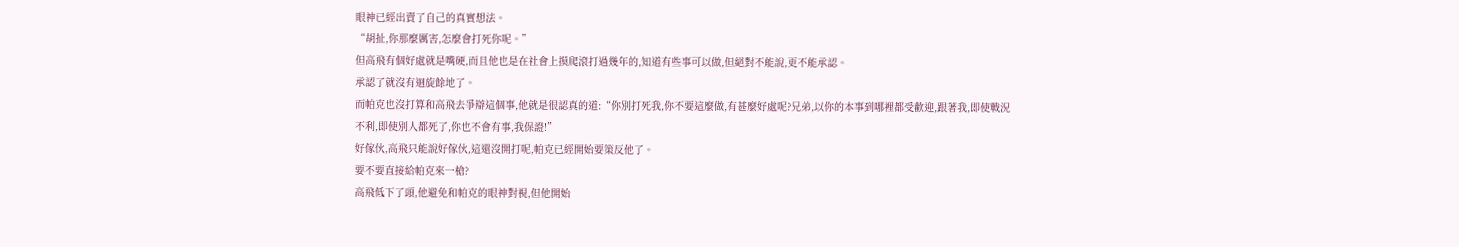眼神已經出賣了自己的真實想法。
“胡扯,你那麼厲害,怎麼會打死你呢。”
但高飛有個好處就是嘴硬,而且他也是在社會上摸爬滾打過幾年的,知道有些事可以做,但絕對不能說,更不能承認。
承認了就沒有迴旋餘地了。
而帕克也沒打算和高飛去爭辯這個事,他就是很認真的道:“你別打死我,你不要這麼做,有甚麼好處呢?兄弟,以你的本事到哪裡都受歡迎,跟著我,即使戰況不利,即使別人都死了,你也不會有事,我保證!”
好傢伙,高飛只能說好傢伙,這還沒開打呢,帕克已經開始要策反他了。
要不要直接給帕克來一槍?
高飛低下了頭,他避免和帕克的眼神對視,但他開始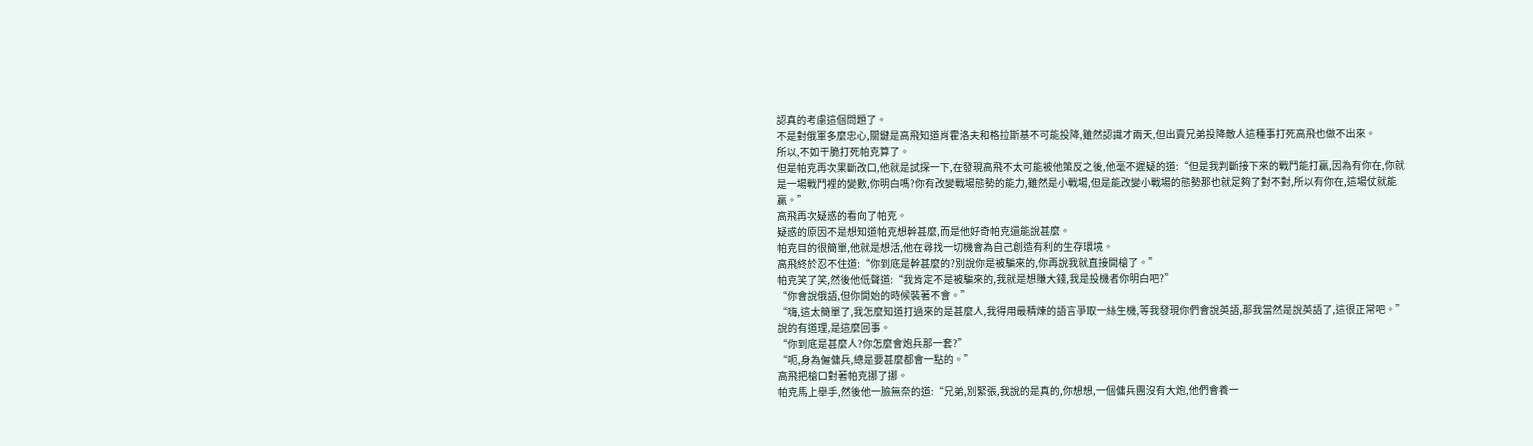認真的考慮這個問題了。
不是對俄軍多麼忠心,關鍵是高飛知道肖霍洛夫和格拉斯基不可能投降,雖然認識才兩天,但出賣兄弟投降敵人這種事打死高飛也做不出來。
所以,不如干脆打死帕克算了。
但是帕克再次果斷改口,他就是試探一下,在發現高飛不太可能被他策反之後,他毫不遲疑的道:“但是我判斷接下來的戰鬥能打贏,因為有你在,你就是一場戰鬥裡的變數,你明白嗎?你有改變戰場態勢的能力,雖然是小戰場,但是能改變小戰場的態勢那也就足夠了對不對,所以有你在,這場仗就能贏。”
高飛再次疑惑的看向了帕克。
疑惑的原因不是想知道帕克想幹甚麼,而是他好奇帕克還能說甚麼。
帕克目的很簡單,他就是想活,他在尋找一切機會為自己創造有利的生存環境。
高飛終於忍不住道:“你到底是幹甚麼的?別說你是被騙來的,你再說我就直接開槍了。”
帕克笑了笑,然後他低聲道:“我肯定不是被騙來的,我就是想賺大錢,我是投機者你明白吧?”
“你會說俄語,但你開始的時候裝著不會。”
“嗨,這太簡單了,我怎麼知道打過來的是甚麼人,我得用最精煉的語言爭取一絲生機,等我發現你們會說英語,那我當然是說英語了,這很正常吧。”
說的有道理,是這麼回事。
“你到底是甚麼人?你怎麼會炮兵那一套?”
“呃,身為僱傭兵,總是要甚麼都會一點的。”
高飛把槍口對著帕克挪了挪。
帕克馬上舉手,然後他一臉無奈的道:“兄弟,別緊張,我說的是真的,你想想,一個傭兵團沒有大炮,他們會養一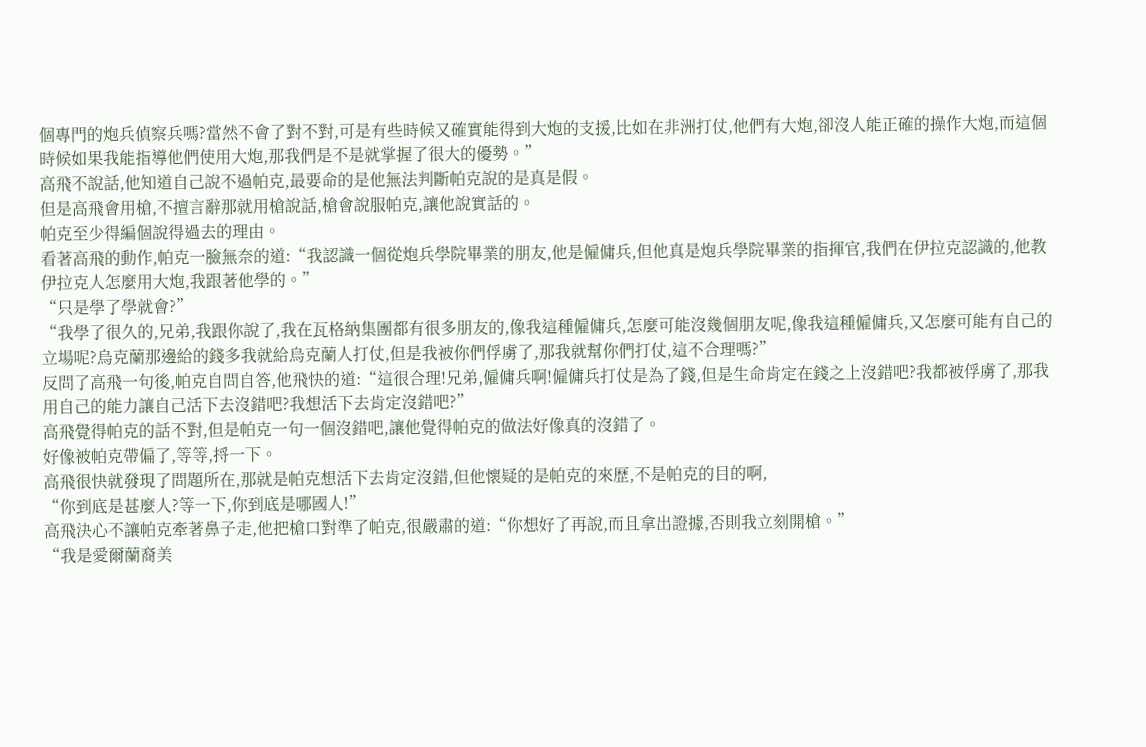個專門的炮兵偵察兵嗎?當然不會了對不對,可是有些時候又確實能得到大炮的支援,比如在非洲打仗,他們有大炮,卻沒人能正確的操作大炮,而這個時候如果我能指導他們使用大炮,那我們是不是就掌握了很大的優勢。”
高飛不說話,他知道自己說不過帕克,最要命的是他無法判斷帕克說的是真是假。
但是高飛會用槍,不擅言辭那就用槍說話,槍會說服帕克,讓他說實話的。
帕克至少得編個說得過去的理由。
看著高飛的動作,帕克一臉無奈的道:“我認識一個從炮兵學院畢業的朋友,他是僱傭兵,但他真是炮兵學院畢業的指揮官,我們在伊拉克認識的,他教伊拉克人怎麼用大炮,我跟著他學的。”
“只是學了學就會?”
“我學了很久的,兄弟,我跟你說了,我在瓦格納集團都有很多朋友的,像我這種僱傭兵,怎麼可能沒幾個朋友呢,像我這種僱傭兵,又怎麼可能有自己的立場呢?烏克蘭那邊給的錢多我就給烏克蘭人打仗,但是我被你們俘虜了,那我就幫你們打仗,這不合理嗎?”
反問了高飛一句後,帕克自問自答,他飛快的道:“這很合理!兄弟,僱傭兵啊!僱傭兵打仗是為了錢,但是生命肯定在錢之上沒錯吧?我都被俘虜了,那我用自己的能力讓自己活下去沒錯吧?我想活下去肯定沒錯吧?”
高飛覺得帕克的話不對,但是帕克一句一個沒錯吧,讓他覺得帕克的做法好像真的沒錯了。
好像被帕克帶偏了,等等,捋一下。
高飛很快就發現了問題所在,那就是帕克想活下去肯定沒錯,但他懷疑的是帕克的來歷,不是帕克的目的啊,
“你到底是甚麼人?等一下,你到底是哪國人!”
高飛決心不讓帕克牽著鼻子走,他把槍口對準了帕克,很嚴肅的道:“你想好了再說,而且拿出證據,否則我立刻開槍。”
“我是愛爾蘭裔美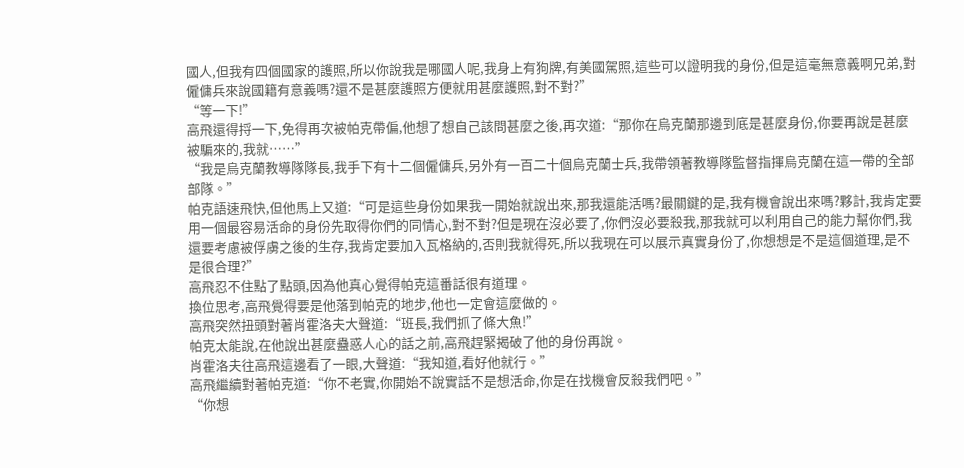國人,但我有四個國家的護照,所以你說我是哪國人呢,我身上有狗牌,有美國駕照,這些可以證明我的身份,但是這毫無意義啊兄弟,對僱傭兵來說國籍有意義嗎?還不是甚麼護照方便就用甚麼護照,對不對?”
“等一下!”
高飛還得捋一下,免得再次被帕克帶偏,他想了想自己該問甚麼之後,再次道:“那你在烏克蘭那邊到底是甚麼身份,你要再說是甚麼被騙來的,我就……”
“我是烏克蘭教導隊隊長,我手下有十二個僱傭兵,另外有一百二十個烏克蘭士兵,我帶領著教導隊監督指揮烏克蘭在這一帶的全部部隊。”
帕克語速飛快,但他馬上又道:“可是這些身份如果我一開始就說出來,那我還能活嗎?最關鍵的是,我有機會說出來嗎?夥計,我肯定要用一個最容易活命的身份先取得你們的同情心,對不對?但是現在沒必要了,你們沒必要殺我,那我就可以利用自己的能力幫你們,我還要考慮被俘虜之後的生存,我肯定要加入瓦格納的,否則我就得死,所以我現在可以展示真實身份了,你想想是不是這個道理,是不是很合理?”
高飛忍不住點了點頭,因為他真心覺得帕克這番話很有道理。
換位思考,高飛覺得要是他落到帕克的地步,他也一定會這麼做的。
高飛突然扭頭對著肖霍洛夫大聲道:“班長,我們抓了條大魚!”
帕克太能說,在他說出甚麼蠱惑人心的話之前,高飛趕緊揭破了他的身份再說。
肖霍洛夫往高飛這邊看了一眼,大聲道:“我知道,看好他就行。”
高飛繼續對著帕克道:“你不老實,你開始不說實話不是想活命,你是在找機會反殺我們吧。”
“你想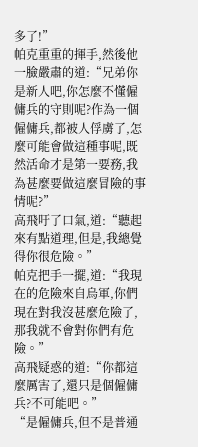多了!”
帕克重重的揮手,然後他一臉嚴肅的道:“兄弟你是新人吧,你怎麼不懂僱傭兵的守則呢?作為一個僱傭兵,都被人俘虜了,怎麼可能會做這種事呢,既然活命才是第一要務,我為甚麼要做這麼冒險的事情呢?”
高飛吁了口氣,道:“聽起來有點道理,但是,我總覺得你很危險。”
帕克把手一擺,道:“我現在的危險來自烏軍,你們現在對我沒甚麼危險了,那我就不會對你們有危險。”
高飛疑惑的道:“你都這麼厲害了,還只是個僱傭兵?不可能吧。”
“是僱傭兵,但不是普通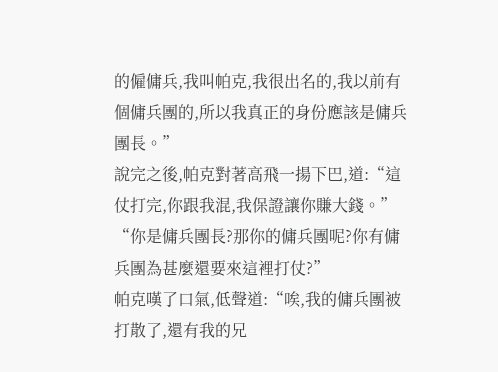的僱傭兵,我叫帕克,我很出名的,我以前有個傭兵團的,所以我真正的身份應該是傭兵團長。”
說完之後,帕克對著高飛一揚下巴,道:“這仗打完,你跟我混,我保證讓你賺大錢。”
“你是傭兵團長?那你的傭兵團呢?你有傭兵團為甚麼還要來這裡打仗?”
帕克嘆了口氣,低聲道:“唉,我的傭兵團被打散了,還有我的兄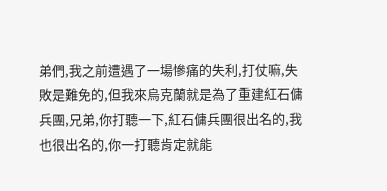弟們,我之前遭遇了一場慘痛的失利,打仗嘛,失敗是難免的,但我來烏克蘭就是為了重建紅石傭兵團,兄弟,你打聽一下,紅石傭兵團很出名的,我也很出名的,你一打聽肯定就能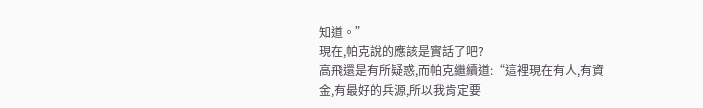知道。”
現在,帕克說的應該是實話了吧?
高飛還是有所疑惑,而帕克繼續道:“這裡現在有人,有資金,有最好的兵源,所以我肯定要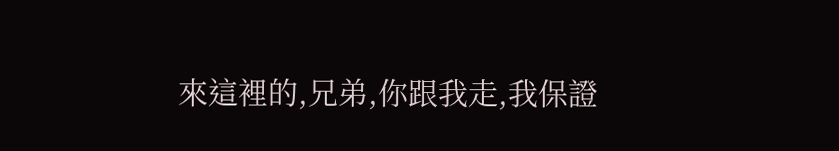來這裡的,兄弟,你跟我走,我保證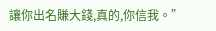讓你出名賺大錢,真的,你信我。”